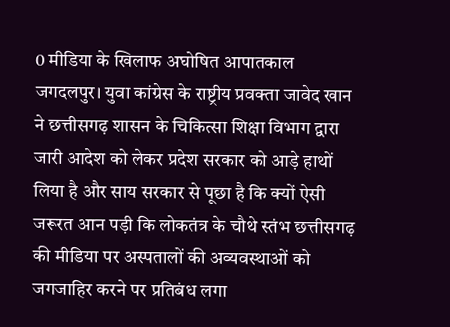0 मीडिया के खिलाफ अघोषित आपातकाल
जगदलपुर। युवा कांग्रेस के राष्ट्रीय प्रवक्ता जावेद खान ने छत्तीसगढ़ शासन के चिकित्सा शिक्षा विभाग द्वारा जारी आदेश को लेकर प्रदेश सरकार को आड़े हाथों लिया है और साय सरकार से पूछा है कि क्यों ऐसी जरूरत आन पड़ी कि लोकतंत्र के चौथे स्तंभ छत्तीसगढ़ की मीडिया पर अस्पतालों की अव्यवस्थाओं को जगजाहिर करने पर प्रतिबंध लगा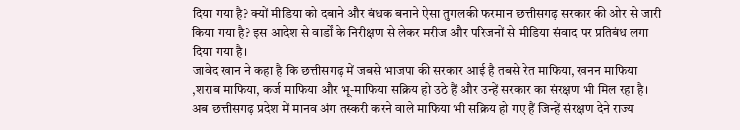दिया गया है? क्यों मीडिया को दबाने और बंधक बनाने ऐसा तुगलकी फरमान छत्तीसगढ़ सरकार की ओर से जारी किया गया है? इस आदेश से वार्डों के निरीक्षण से लेकर मरीज और परिजनों से मीडिया संवाद पर प्रतिबंध लगा दिया गया है।
जावेद खान ने कहा है कि छत्तीसगढ़ में जबसे भाजपा की सरकार आई है तबसे रेत माफिया, खनन माफिया ,शराब माफिया, कर्ज माफिया और भू-माफिया सक्रिय हो उठे हैं और उन्हें सरकार का संरक्षण भी मिल रहा है। अब छत्तीसगढ़ प्रदेश में मानव अंग तस्करी करने वाले माफिया भी सक्रिय हो गए हैं जिन्हें संरक्षण देने राज्य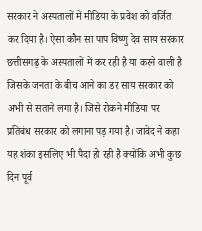सरकार ने अस्पतालों में मीडिया के प्रवेश को वर्जित कर दिया है। ऐसा कौन सा पाप विष्णु देव साय सरकार छत्तीसगढ़ के अस्पतालों में कर रही है या करने वाली है जिसके जनता के बीच आने का डर साय सरकार को अभी से सताने लगा है। जिसे रोकने मीडिया पर प्रतिबंध सरकार को लगाना पड़ गया है। जावेद ने कहा यह शंका इसलिए भी पैदा हो रही है क्योंकि अभी कुछ दिन पूर्व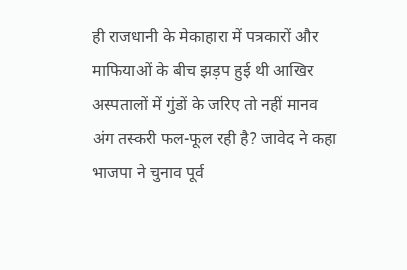ही राजधानी के मेकाहारा में पत्रकारों और माफियाओं के बीच झड़प हुई थी आखिर अस्पतालों में गुंडों के जरिए तो नहीं मानव अंग तस्करी फल-फूल रही है? जावेद ने कहा भाजपा ने चुनाव पूर्व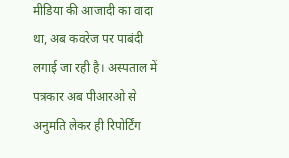मीडिया की आजादी का वादा था, अब कवरेज पर पाबंदी लगाई जा रही है। अस्पताल में पत्रकार अब पीआरओ से अनुमति लेकर ही रिपोर्टिंग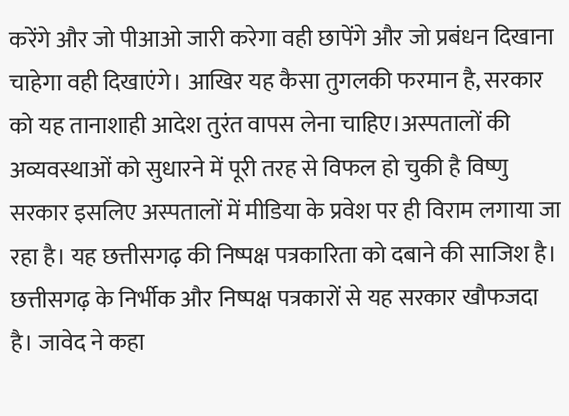करेंगे और जो पीआओ जारी करेगा वही छापेंगे और जो प्रबंधन दिखाना चाहेगा वही दिखाएंगे। आखिर यह कैसा तुगलकी फरमान है, सरकार को यह तानाशाही आदेश तुरंत वापस लेना चाहिए।अस्पतालों की अव्यवस्थाओं को सुधारने में पूरी तरह से विफल हो चुकी है विष्णु सरकार इसलिए अस्पतालों में मीडिया के प्रवेश पर ही विराम लगाया जा रहा है। यह छत्तीसगढ़ की निष्पक्ष पत्रकारिता को दबाने की साजिश है। छत्तीसगढ़ के निर्भीक और निष्पक्ष पत्रकारों से यह सरकार खौफजदा है। जावेद ने कहा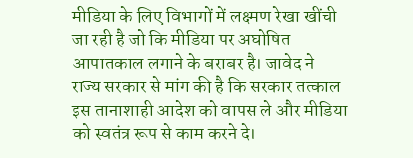मीडिया के लिए विभागों में लक्ष्मण रेखा खींची जा रही है जो कि मीडिया पर अघोषित आपातकाल लगाने के बराबर है। जावेद ने राज्य सरकार से मांग की है कि सरकार तत्काल इस तानाशाही आदेश को वापस ले और मीडिया को स्वतंत्र रूप से काम करने दे।